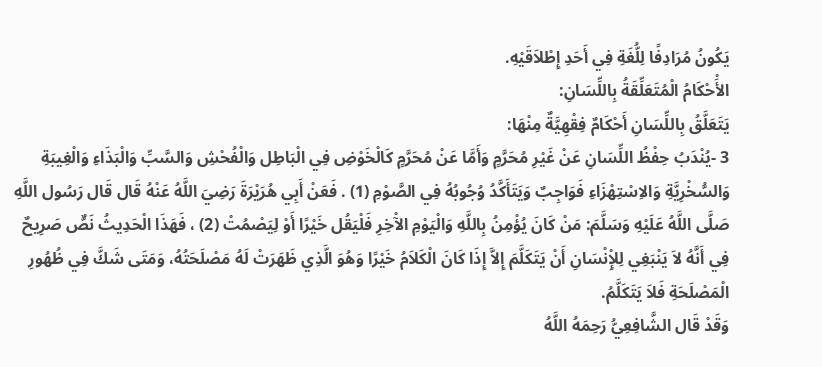يَكُونُ مُرَادِفًا لِلُّغَةِ فِي أَحَدِ إِطْلاَقَيْهِ.
الأَْحْكَامُ الْمُتَعَلِّقَةُ بِاللِّسَانِ:
يَتَعَلَّقُ بِاللِّسَانِ أَحْكَامٌ فِقْهِيَّةٌ مِنْهَا:
3 -يُنْدَبُ حِفْظُ اللِّسَانِ عَنْ غَيْرِ مُحَرَّمٍ وَأَمَّا عَنْ مُحَرَّمٍ كَالْخَوْضِ فِي الْبَاطِل وَالْفُحْشِ وَالسَّبِّ وَالْبَذَاءِ وَالْغِيبَةِ وَالسُّخْرِيَّةِ وَالاِسْتِهْزَاءِ فَوَاجِبٌ وَيَتَأَكَّدُ وُجُوبُهُ فِي الصَّوْمِ (1) . فَعَنْ أَبِي هُرَيْرَةَ رَضِيَ اللَّهُ عَنْهُ قَال قَال رَسُول اللَّهِ صَلَّى اللَّهُ عَلَيْهِ وَسَلَّمَ: مَنْ كَانَ يُؤْمِنُ بِاللَّهِ وَالْيَوْمِ الآْخِرِ فَلْيَقُل خَيْرًا أَوْ لِيَصْمُتْ (2) ، فَهَذَا الْحَدِيثُ نَصٌّ صَرِيحٌ فِي أَنَّهُ لاَ يَنْبَغِي لِلإِْنْسَانِ أَنْ يَتَكَلَّمَ إِلاَّ إِذَا كَانَ الْكَلاَمُ خَيْرًا وَهُوَ الَّذِي ظَهَرَتْ لَهُ مَصْلَحَتُهُ، وَمَتَى شَكَّ فِي ظُهُورِ الْمَصْلَحَةِ فَلاَ يَتَكَلَّمُ.
وَقَدْ قَال الشَّافِعِيُّ رَحِمَهُ اللَّهُ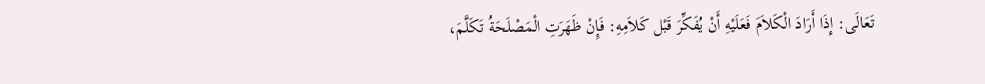تَعَالَى: إِذَا أَرَادَ الْكَلاَمَ فَعَلَيْهِ أَنْ يُفَكِّرَ قَبْل كَلاَمِهِ: فَإِنْ ظَهَرَتِ الْمَصْلَحَةُ تَكَلَّمَ،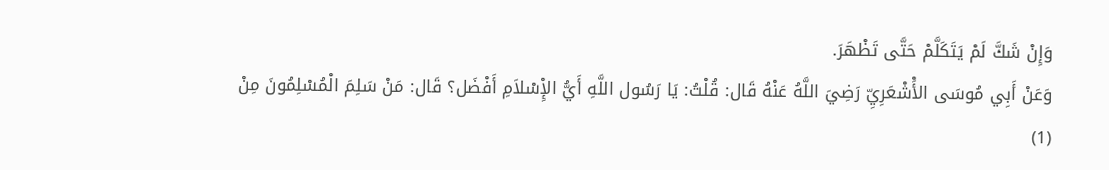وَإِنْ شَكَّ لَمْ يَتَكَلَّمْ حَتَّى تَظْهَرَ.
وَعَنْ أَبِي مُوسَى الأَْشْعَرِيِّ رَضِيَ اللَّهُ عَنْهُ قَال: قُلْتُ: يَا رَسُول اللَّهِ أَيُّ الإِْسْلاَمِ أَفْضَل؟ قَال: مَنْ سَلِمَ الْمُسْلِمُونَ مِنْ
(1)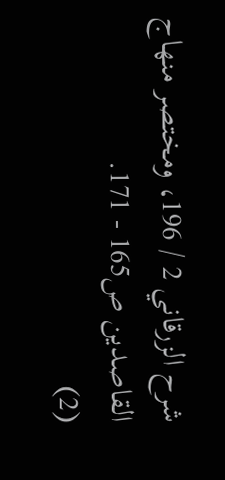شرح الزرقاني 2 / 196، ومختصر منهاج القاصدين ص165 - 171.
(2)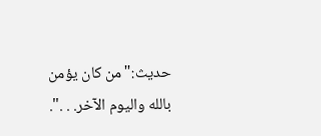حديث:"من كان يؤمن بالله واليوم الآخر. . .".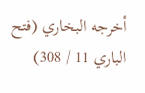أخرجه البخاري (فتح الباري 11 / 308)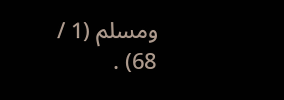ومسلم (1 / 68) .